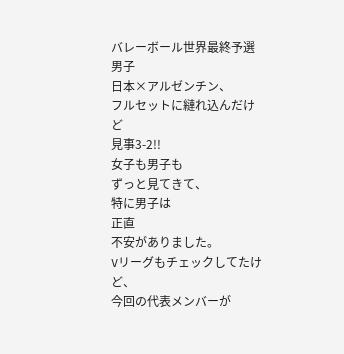バレーボール世界最終予選 男子
日本×アルゼンチン、
フルセットに縺れ込んだけど
見事3-2!!
女子も男子も
ずっと見てきて、
特に男子は
正直
不安がありました。
Vリーグもチェックしてたけど、
今回の代表メンバーが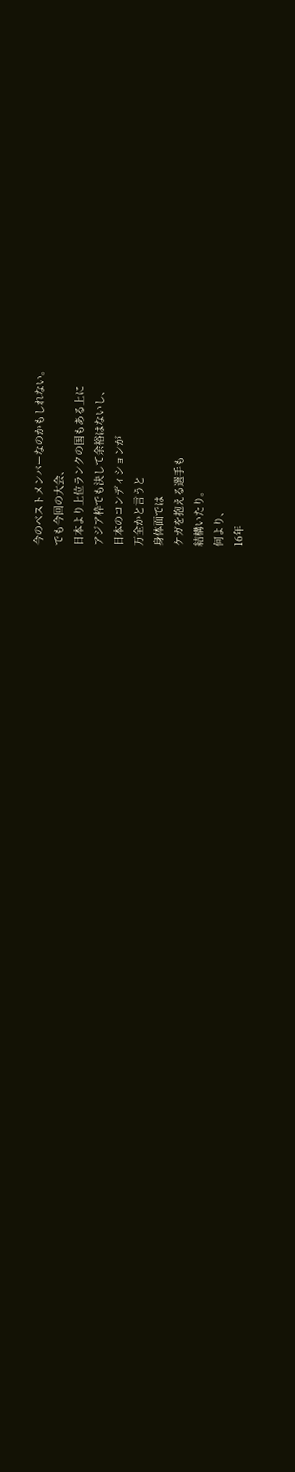今のベストメンバーなのかもしれない。
でも今回の大会、
日本より上位ランクの国もある上に
アジア枠でも決して余裕はないし、
日本のコンディションが
万全かと言うと
身体面では
ケガを抱える選手も
結構いたり。
何より、
16年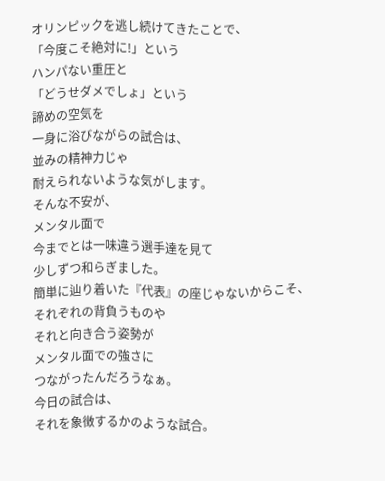オリンピックを逃し続けてきたことで、
「今度こそ絶対に!」という
ハンパない重圧と
「どうせダメでしょ」という
諦めの空気を
一身に浴びながらの試合は、
並みの精神力じゃ
耐えられないような気がします。
そんな不安が、
メンタル面で
今までとは一味違う選手達を見て
少しずつ和らぎました。
簡単に辿り着いた『代表』の座じゃないからこそ、
それぞれの背負うものや
それと向き合う姿勢が
メンタル面での強さに
つながったんだろうなぁ。
今日の試合は、
それを象徴するかのような試合。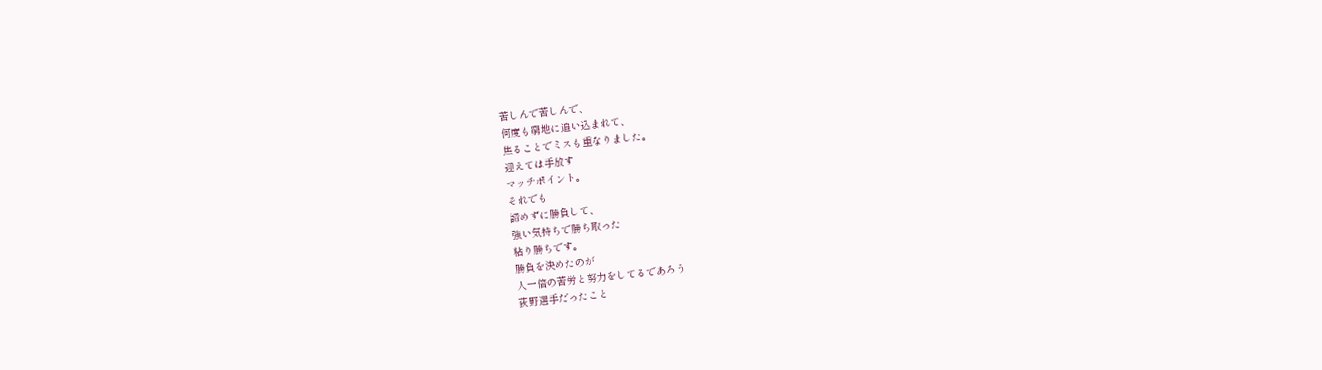苦しんで苦しんで、
何度も窮地に追い込まれて、
焦ることでミスも重なりました。
迎えては手放す
マッチポイント。
それでも
諦めずに勝負して、
強い気持ちで勝ち取った
粘り勝ちです。
勝負を決めたのが
人一倍の苦労と努力をしてるであろう
荻野選手だったこと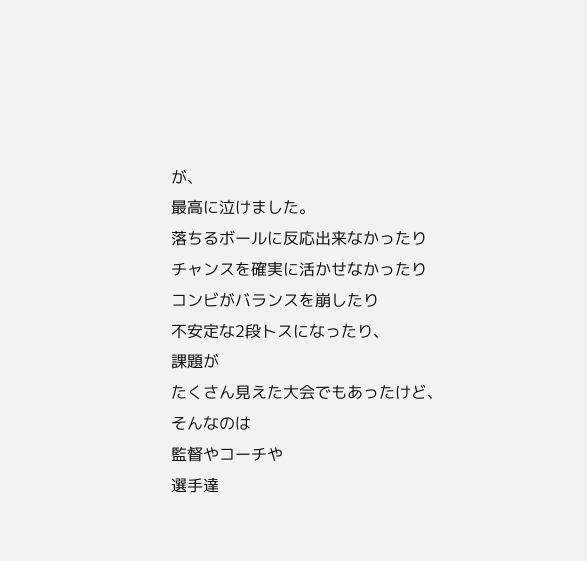が、
最高に泣けました。
落ちるボールに反応出来なかったり
チャンスを確実に活かせなかったり
コンビがバランスを崩したり
不安定な2段トスになったり、
課題が
たくさん見えた大会でもあったけど、
そんなのは
監督やコーチや
選手達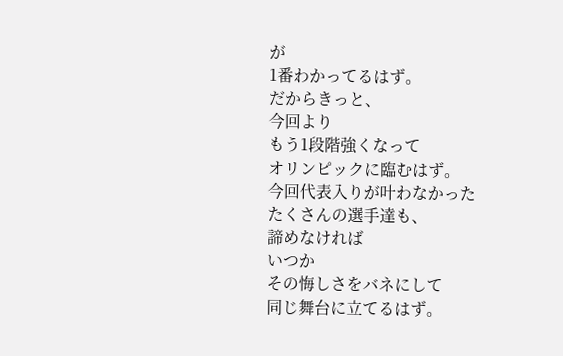が
1番わかってるはず。
だからきっと、
今回より
もう1段階強くなって
オリンピックに臨むはず。
今回代表入りが叶わなかった
たくさんの選手達も、
諦めなければ
いつか
その悔しさをバネにして
同じ舞台に立てるはず。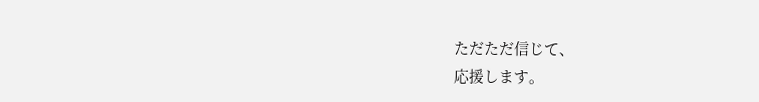ただただ信じて、
応援します。